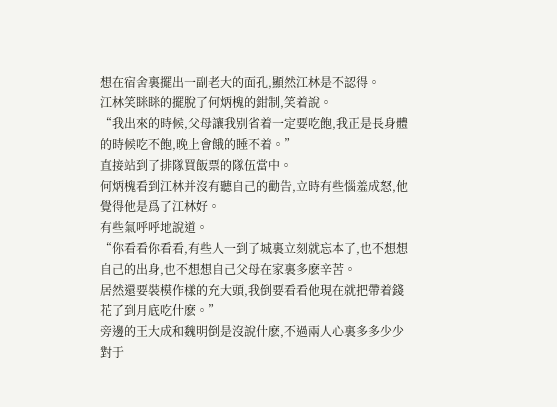想在宿舍裏擺出一副老大的面孔,顯然江林是不認得。
江林笑眯眯的擺脫了何炳槐的鉗制,笑着說。
“我出來的時候,父母讓我别省着一定要吃飽,我正是長身體的時候吃不飽,晚上會餓的睡不着。”
直接站到了排隊買飯票的隊伍當中。
何炳槐看到江林并沒有聽自己的勸告,立時有些惱羞成怒,他覺得他是爲了江林好。
有些氣呼呼地說道。
“你看看你看看,有些人一到了城裏立刻就忘本了,也不想想自己的出身,也不想想自己父母在家裏多麽辛苦。
居然還要裝模作樣的充大頭,我倒要看看他現在就把帶着錢花了到月底吃什麽。”
旁邊的王大成和魏明倒是沒說什麽,不過兩人心裏多多少少對于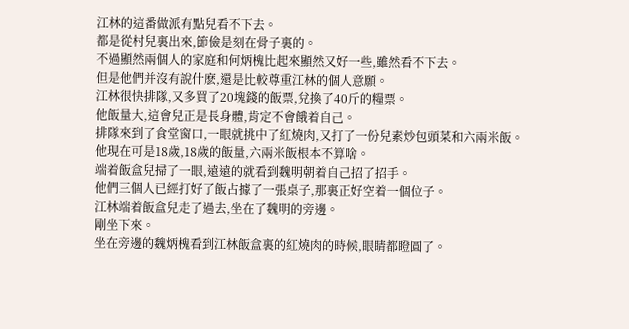江林的這番做派有點兒看不下去。
都是從村兒裏出來,節儉是刻在骨子裏的。
不過顯然兩個人的家庭和何炳槐比起來顯然又好一些,雖然看不下去。
但是他們并沒有說什麽,還是比較尊重江林的個人意願。
江林很快排隊,又多買了20塊錢的飯票,兌換了40斤的糧票。
他飯量大,這會兒正是長身體,肯定不會餓着自己。
排隊來到了食堂窗口,一眼就挑中了紅燒肉,又打了一份兒素炒包頭菜和六兩米飯。
他現在可是18歲,18歲的飯量,六兩米飯根本不算啥。
端着飯盒兒掃了一眼,遠遠的就看到魏明朝着自己招了招手。
他們三個人已經打好了飯占據了一張桌子,那裏正好空着一個位子。
江林端着飯盒兒走了過去,坐在了魏明的旁邊。
剛坐下來。
坐在旁邊的魏炳槐看到江林飯盒裏的紅燒肉的時候,眼睛都瞪圓了。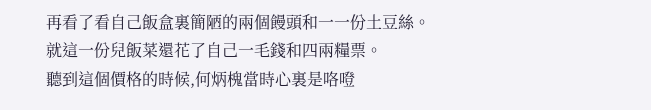再看了看自己飯盒裏簡陋的兩個饅頭和一一份土豆絲。
就這一份兒飯菜還花了自己一毛錢和四兩糧票。
聽到這個價格的時候,何炳槐當時心裏是咯噔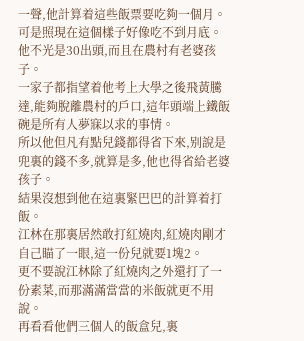一聲,他計算着這些飯票要吃夠一個月。
可是照現在這個樣子好像吃不到月底。
他不光是30出頭,而且在農村有老婆孩子。
一家子都指望着他考上大學之後飛黃騰達,能夠脫離農村的戶口,這年頭端上鐵飯碗是所有人夢寐以求的事情。
所以他但凡有點兒錢都得省下來,别說是兜裏的錢不多,就算是多,他也得省給老婆孩子。
結果沒想到他在這裏緊巴巴的計算着打飯。
江林在那裏居然敢打紅燒肉,紅燒肉剛才自己瞄了一眼,這一份兒就要1塊2。
更不要說江林除了紅燒肉之外還打了一份素菜,而那滿滿當當的米飯就更不用說。
再看看他們三個人的飯盒兒,裏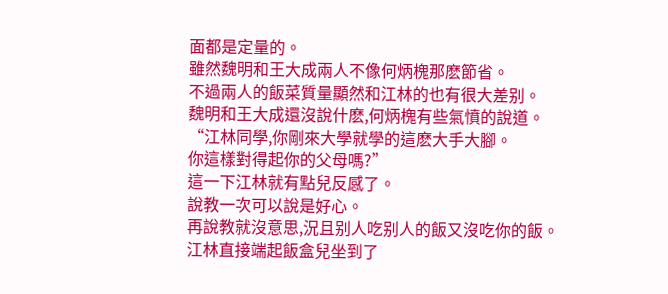面都是定量的。
雖然魏明和王大成兩人不像何炳槐那麽節省。
不過兩人的飯菜質量顯然和江林的也有很大差别。
魏明和王大成還沒說什麽,何炳槐有些氣憤的說道。
“江林同學,你剛來大學就學的這麽大手大腳。
你這樣對得起你的父母嗎?”
這一下江林就有點兒反感了。
說教一次可以說是好心。
再說教就沒意思,況且别人吃别人的飯又沒吃你的飯。
江林直接端起飯盒兒坐到了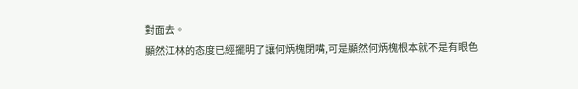對面去。
顯然江林的态度已經擺明了讓何炳槐閉嘴,可是顯然何炳槐根本就不是有眼色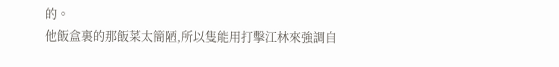的。
他飯盒裏的那飯菜太簡陋,所以隻能用打擊江林來強調自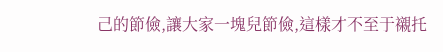己的節儉,讓大家一塊兒節儉,這樣才不至于襯托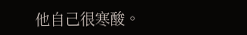他自己很寒酸。